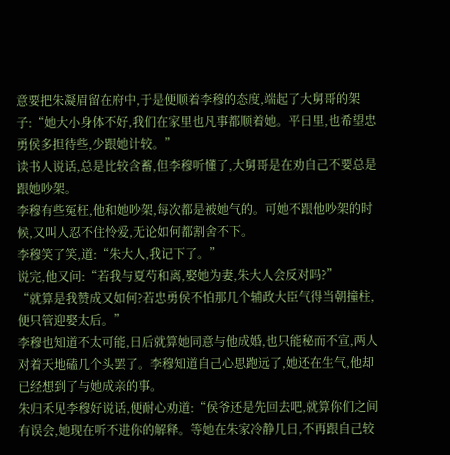意要把朱凝眉留在府中,于是便顺着李穆的态度,端起了大舅哥的架子:“她大小身体不好,我们在家里也凡事都顺着她。平日里,也希望忠勇侯多担待些,少跟她计较。”
读书人说话,总是比较含蓄,但李穆听懂了,大舅哥是在劝自己不要总是跟她吵架。
李穆有些冤枉,他和她吵架,每次都是被她气的。可她不跟他吵架的时候,又叫人忍不住怜爱,无论如何都割舍不下。
李穆笑了笑,道:“朱大人,我记下了。”
说完,他又问:“若我与夏芍和离,娶她为妻,朱大人会反对吗?”
“就算是我赞成又如何?若忠勇侯不怕那几个辅政大臣气得当朝撞柱,便只管迎娶太后。”
李穆也知道不太可能,日后就算她同意与他成婚,也只能秘而不宣,两人对着天地磕几个头罢了。李穆知道自己心思跑远了,她还在生气,他却已经想到了与她成亲的事。
朱归禾见李穆好说话,便耐心劝道:“侯爷还是先回去吧,就算你们之间有误会,她现在听不进你的解释。等她在朱家冷静几日,不再跟自己较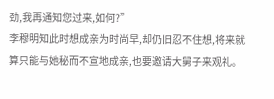劲,我再通知您过来,如何?”
李穆明知此时想成亲为时尚早,却仍旧忍不住想,将来就算只能与她秘而不宣地成亲,也要邀请大舅子来观礼。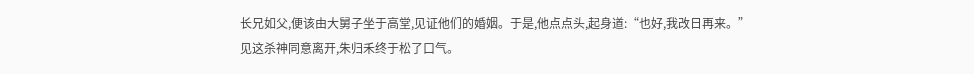长兄如父,便该由大舅子坐于高堂,见证他们的婚姻。于是,他点点头,起身道:“也好,我改日再来。”
见这杀神同意离开,朱归禾终于松了口气。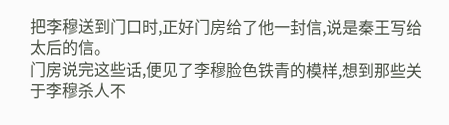把李穆送到门口时,正好门房给了他一封信,说是秦王写给太后的信。
门房说完这些话,便见了李穆脸色铁青的模样,想到那些关于李穆杀人不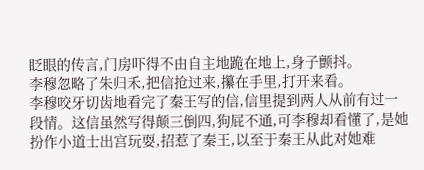眨眼的传言,门房吓得不由自主地跪在地上,身子颤抖。
李穆忽略了朱归禾,把信抢过来,攥在手里,打开来看。
李穆咬牙切齿地看完了秦王写的信,信里提到两人从前有过一段情。这信虽然写得颠三倒四,狗屁不通,可李穆却看懂了,是她扮作小道士出宫玩耍,招惹了秦王,以至于秦王从此对她难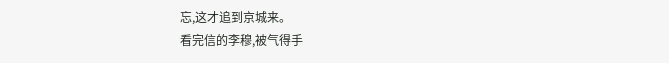忘,这才追到京城来。
看完信的李穆,被气得手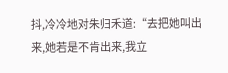抖,冷冷地对朱归禾道:“去把她叫出来,她若是不肯出来,我立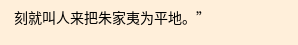刻就叫人来把朱家夷为平地。”